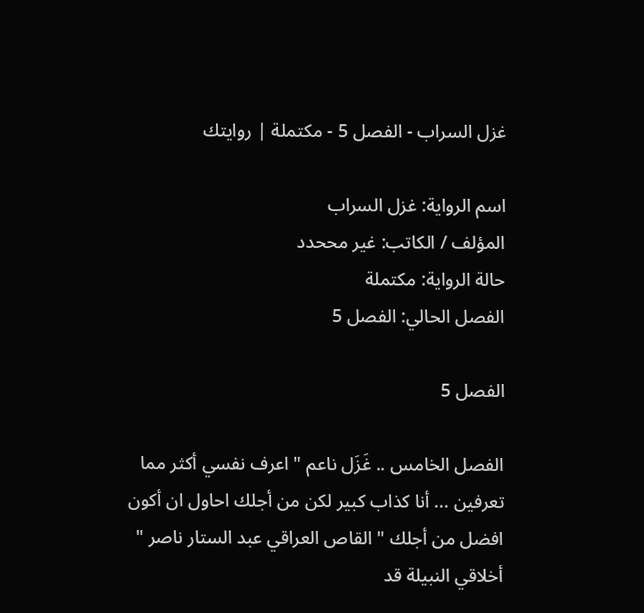غزل السراب - الفصل 5 - مكتملة | روايتك

اسم الرواية: غزل السراب
المؤلف / الكاتب: غير مححدد
حالة الرواية: مكتملة
الفصل الحالي: الفصل 5

الفصل 5

الفصل الخامس .. غَزَل ناعم " اعرف نفسي أكثر مما تعرفين ... أنا كذاب كبير لكن من أجلك احاول ان أكون افضل من أجلك " القاص العراقي عبد الستار ناصر " أخلاقي النبيلة قد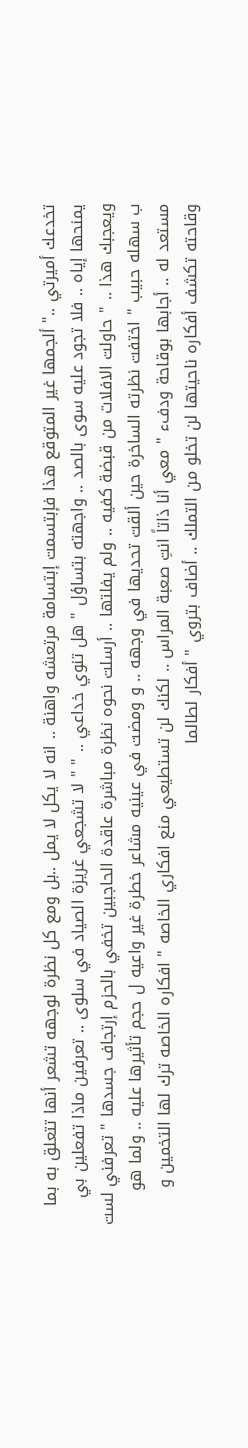تخدعك أميرتي .." ألجمها غير المتوقع هذا فإبتسمت إبتسامة مرتعشه واهنة .. انه لا يكل لا يمل ..بل ومع كل نظرة لوجهه تشعر أنها تتعلق به بما يمنحها إياه .. فلا تجود عليه سوى بالصد .. واجهته بتساؤل " هل تنوي خداعي .. " " لا تشجعي غريزة الصياد في سلوى .. تعرفين ماذا تفعلين بي ويعجبك هذا .. " حاولت الافلات من قبضة كفيه .. ولم يفلتها .. أرسلت نحوه نظرة مباشرة عاقدة الحاجبين تخفي بالحزم إرتجاف جسدها " تعرفني لست ب سهله حبيب " اختفت نظرته الساخرة حين ألقت تحديها في وجهه .. و ومضت في عينيه مشاعر خطرة غير واعيه ل حجم تأثيرها عليه .. ولما هو مستعد له .. أجابها بوقاحة ودفء " معي أنا ذاتاً انتِ صعبة المراس .. لكنك لن تستطيعي منع افكاري الخاصه " افكاره الخاصه ترك لها التخمين و وقاحته تكشف أفكاره ناحيتها لن تخلو من التملك .. أضاف بتروي " أفكار لطالما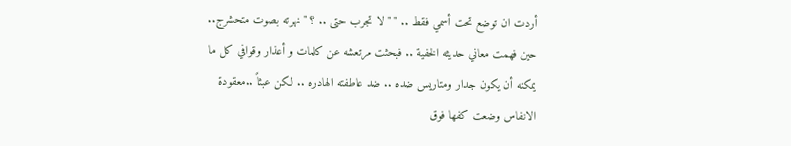أردت ان توضع تحت أسمي فقط .. " " لا تجرب حتى .. ؟ " نهرته بصوت متحشرج.. حين فهمت معاني حديثه الخفية .. فبحثت مرتعشه عن كلمات و أعذار وقوافي كل ما يمكنه أن يكون جدار ومتاريس ضده .. ضد عاطفته الهادره .. لكن عبثاً ..معقودة الانفاس وضعت كفها فوق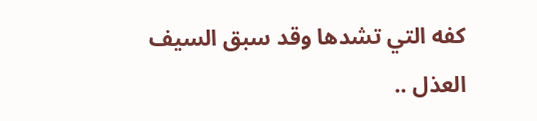كفه التي تشدها وقد سبق السيف العذل ..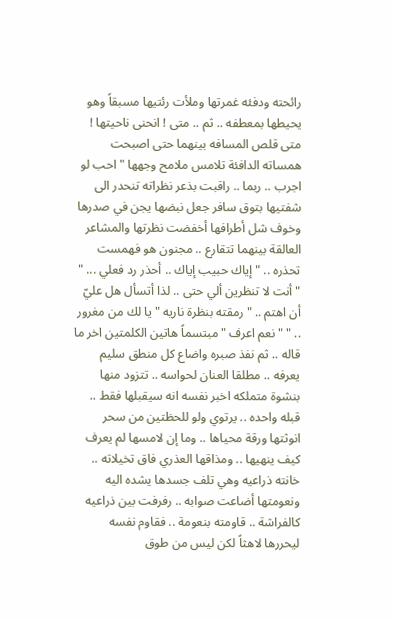رائحته ودفئه غمرتها وملأت رئتيها مسبقاً وهو يحيطها بمعطفه .. ثم .. متى ! انحنى ناحيتها ! متى قلص المسافه بينهما حتى اصبحت همساته الدافئة تلامس ملامح وجهها " احب لو اجرب .. ربما .. راقبت بذعر نظراته تنحدر الى شفتيها بتوق سافر جعل نبضها يجن في صدرها وخوف شل أطرافها أخفضت نظرتها والمشاعر العالقة بينهما تتقارع .. مجنون هو فهمست تحذره .. " إياك حبيب إياك .. أحذر رد فعلي ... " " أنت لا تنظرين ألي حتى .. لذا أتسأل هل عليّ أن اهتم .. " رمقته بنظرة ناريه " يا لك من مغرور .. " " نعم اعرف " مبتسماً هاتين الكلمتين اخر ما قاله .. ثم نفذ صبره واضاع كل منطق سليم يعرفه .. مطلقا العنان لحواسه .. تتزود منها بنشوة متملكه اخبر نفسه انه سيقبلها فقط .. قبله واحده .. يرتوي ولو للحظتين من سحر انوثتها ورقة محياها .. وما إن لامسها لم يعرف كيف ينهيها .. ومذاقها العذري فاق تخيلاته .. خانته ذراعيه وهي تلف جسدها يشده اليه ونعومتها أضاعت صوابه .. رفرفت بين ذراعيه كالفراشة .. قاومته بنعومة .. فقاوم نفسه ليحررها لاهثاً لكن ليس من طوق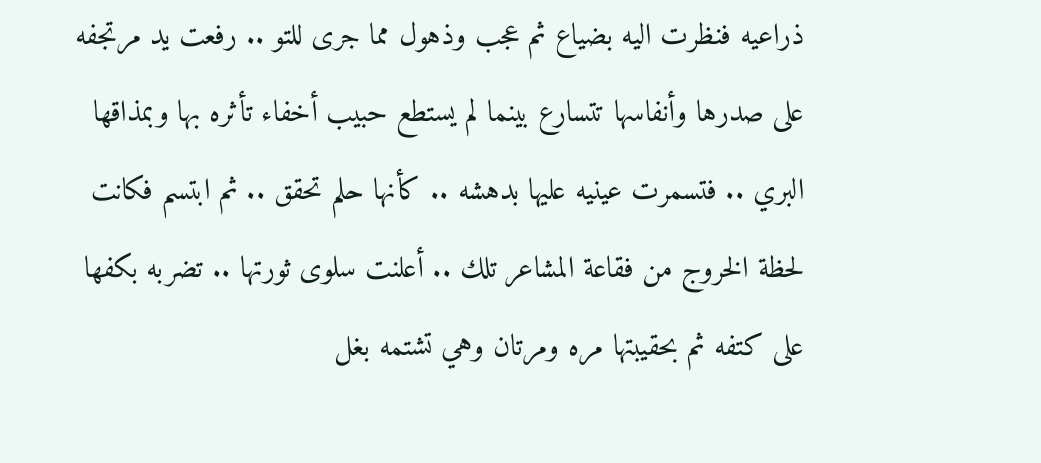ذراعيه فنظرت اليه بضياع ثم عجب وذهول مما جرى للتو .. رفعت يد مرتجفه على صدرها وأنفاسها تتسارع بينما لم يستطع حبيب أخفاء تأثره بها وبمذاقها البري .. فتسمرت عينيه عليها بدهشه .. كأنها حلم تحقق .. ثم ابتسم فكانت لحظة الخروج من فقاعة المشاعر تلك .. أعلنت سلوى ثورتها .. تضربه بكفها على كتفه ثم بحقيبتها مره ومرتان وهي تشتمه بغل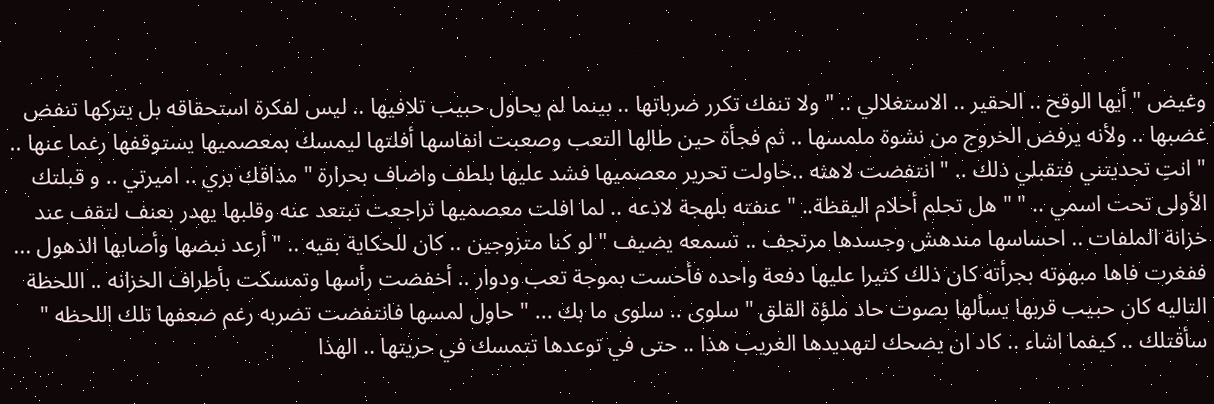وغيض " أيها الوقح .. الحقير .. الاستغلالي .. " ولا تنفك تكرر ضرباتها .. بينما لم يحاول حبيب تلافيها .. ليس لفكرة استحقاقه بل يتركها تنفض غضبها .. ولأنه يرفض الخروج من نشوة ملمسها .. ثم فجأة حين طالها التعب وصعبت انفاسها أفلتها ليمسك بمعصميها يستوقفها رغما عنها .. " انتِ تحديتني فتقبلي ذلك .. " انتفضت لاهثه ..حاولت تحرير معصميها فشد عليها بلطف واضاف بحرارة " مذاقك بري .. اميرتي .. و قبلتك الأولى تحت اسمي .. " " هل تحلم أحلام اليقظة.. " عنفته بلهجة لاذعه .. لما افلت معصميها تراجعت تبتعد عنه وقلبها يهدر بعنف لتقف عند خزانة الملفات .. احساسها مندهش وجسدها مرتجف .. تسمعه يضيف " لو كنا متزوجين .. كان للحكاية بقيه .. " أرعد نبضها وأصابها الذهول ... ففغرت فاها مبهوته بجرأته كان ذلك كثيرا عليها دفعة واحده فأحست بموجة تعب ودوار .. أخفضت رأسها وتمسكت بأطراف الخزانه .. اللحظة التاليه كان حبيب قربها يسألها بصوت حاد ملؤة القلق " سلوى .. سلوى ما بك ... " حاول لمسها فانتفضت تضربه رغم ضعفها تلك اللحظه " سأقتلك .. كيفما اشاء .. كاد ان يضحك لتهديدها الغريب هذا .. حتى في توعدها تتمسك في حريتها .. الهذا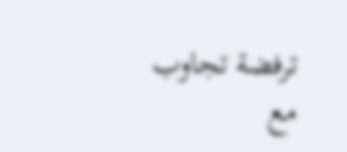ترفضة تجاوب مع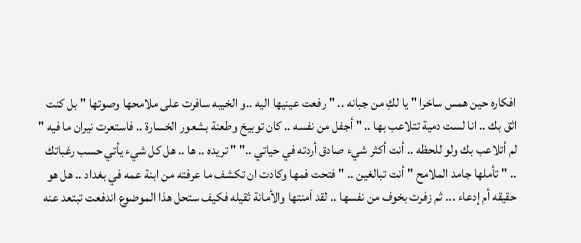افكاره حين همس ساخرا " يا لكِ من جبانه .. " رفعت عينيها اليه ..و الخيبه سافرت على ملامحها وصوتها " بل كنت اثق بك .. انا لست دمية تتلاعب بها .. " أجفل من نفسه .. كان توبيخ وطعنة بشعور الخسارة .. فاستعرت نيران ما فيه " لم أتلاعب بك ولو للحظه .. أنت أكثر شيء صادق أردته في حياتي .." " تريده .. ها .. هل كل شيء يأتي حسب رغباتك .. " تأملها جامد الملامح " أنت تبالغين .. " فتحت فمها وكادت ان تكشف ما عرفته من ابنة عمه في بغداد .. هل هو حقيقه أم إدعاء ... ثم زفرت بخوف من نفسها .. لقد اَمنتها والأمانة ثقيله فكيف ستحل هذا الموضوع اندفعت تبتعد عنه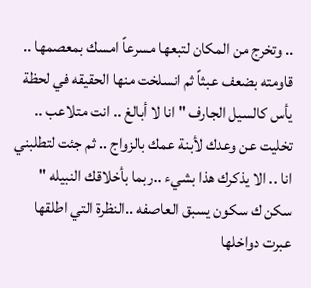.. وتخرج من المكان لتبعها مسرعاً امسك بمعصمها .. قاومته بضعف عبثاً ثم انسلخت منها الحقيقه في لحظة يأس كالسيل الجارف " انا لا أبالغ .. انت متلاعب .. تخليت عن وعدك لأبنة عمك بالزواج .. ثم جئت لتطلبني انا .. الا يذكرك هذا بشيء ..ربما بأخلاقك النبيله " سكن ك سكون يسبق العاصفه ..النظرة التي اطلقها عبرت دواخلها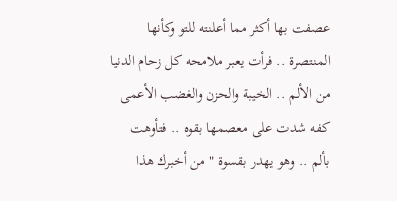عصفت بها أكثر مما أعلنته للتو وكأنها المنتصرة .. فرأت يعبر ملامحه كل زحام الدنيا من الألم .. الخيبة والحزن والغضب الأعمى كفه شدت على معصمها بقوه .. فتأوهت بألم .. وهو يهدر بقسوة " من أخبرك هذا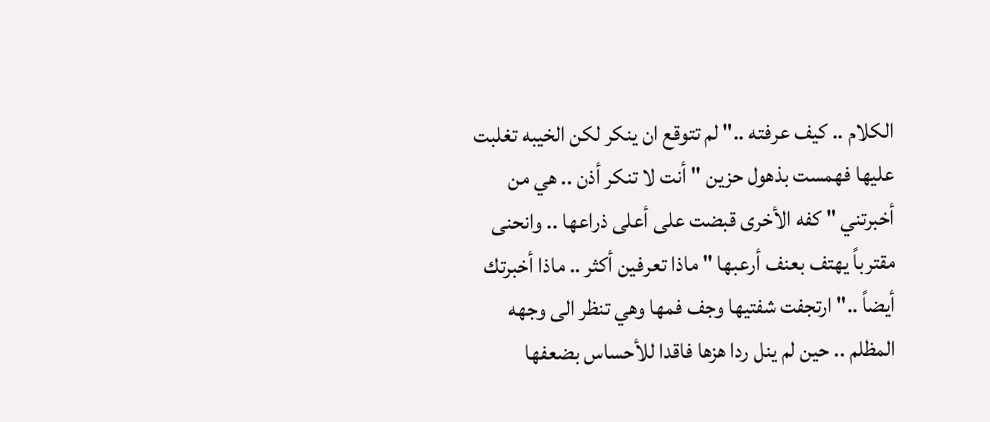الكلام .. كيف عرفته .." لم تتوقع ان ينكر لكن الخيبه تغلبت عليها فهمست بذهول حزين " أنت لا تنكر أذن .. هي من أخبرتني " كفه الأخرى قبضت على أعلى ذراعها .. وانحنى مقترباً يهتف بعنف أرعبها " ماذا تعرفين أكثر .. ماذا أخبرتك أيضاً .." ارتجفت شفتيها وجف فمها وهي تنظر الى وجهه المظلم .. حين لم ينل ردا هزها فاقدا للأحساس بضعفها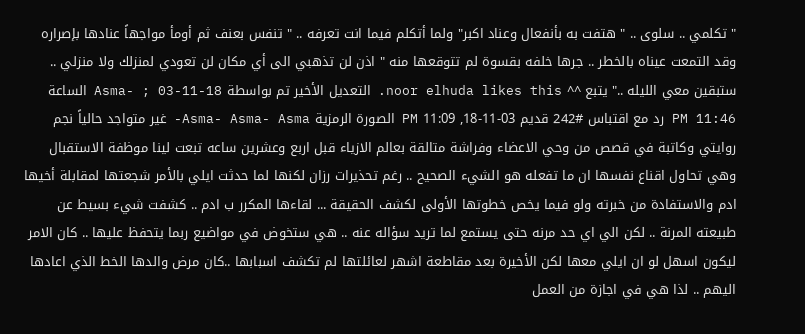" تكلمي .. سلوى .. " هتفت به بأنفعال وعناد اكبر" ولما أتكلم فيما انت تعرفه .. " تنفس بعنف ثم أومأ مواجهاً عنادها بإصراره وقد التمعت عيناه بالخطر .. جرها خلفه بقسوة لم تتوقعها منه " اذن لن تذهبي الى أي مكان لن تعودي لمنزلك ولا منزلي .. ستبقين معي الليله .." يتبع ^^ noor elhuda likes this. التعديل الأخير تم بواسطة Asma- ; 03-11-18 الساعة 11:46 PM رد مع اقتباس #242 قديم 03-11-18, 11:09 PM الصورة الرمزية Asma- Asma- Asma- غير متواجد حالياً نجم روايتي وكاتبة في قصص من وحي الاعضاء وفراشة متالقة بعالم الازياء قبل اربع وعشرين ساعه تبعت لينا موظفة الاستقبال وهي تحاول اقناع نفسها ان ما تفعله هو الشيء الصحيح .. رغم تحذيرات رزان لكنها لما حدثت ايلي بالأمر شجعتها لمقابلة أخيها ادم والاستفادة من خبرته ولو فيما يخص خطوتها الأولى لكشف الحقيقة ... لقاءها المكرر ب ادم .. كشفت شيء بسيط عن طبيعته المرنة .. لكن الي اي حد مرنه حتى يستمع لما تريد سؤاله عنه .. هي ستخوض في مواضيع ربما يتحفظ عليها .. كان الامر ليكون اسهل لو ان ايلي معها لكن الأخيرة بعد مقاطعة اشهر لعائلتها لم تكشف اسبابها ..كان مرض والدها الخط الذي اعادها اليهم .. لذا هي في اجازة من العمل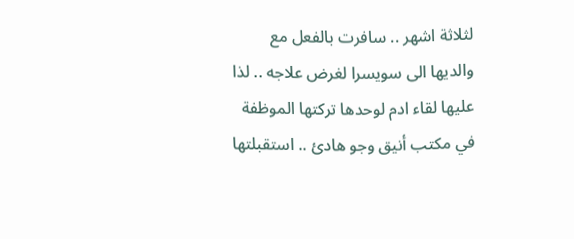لثلاثة اشهر .. سافرت بالفعل مع والديها الى سويسرا لغرض علاجه .. لذا عليها لقاء ادم لوحدها تركتها الموظفة في مكتب أنيق وجو هادئ .. استقبلتها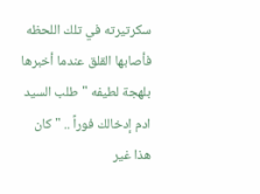سكرتيرته في تلك اللحظه فأصابها القلق عندما أخبرها بلهجة لطيفه " طلب السيد ادم إدخالك فوراً .. " كان هذا غير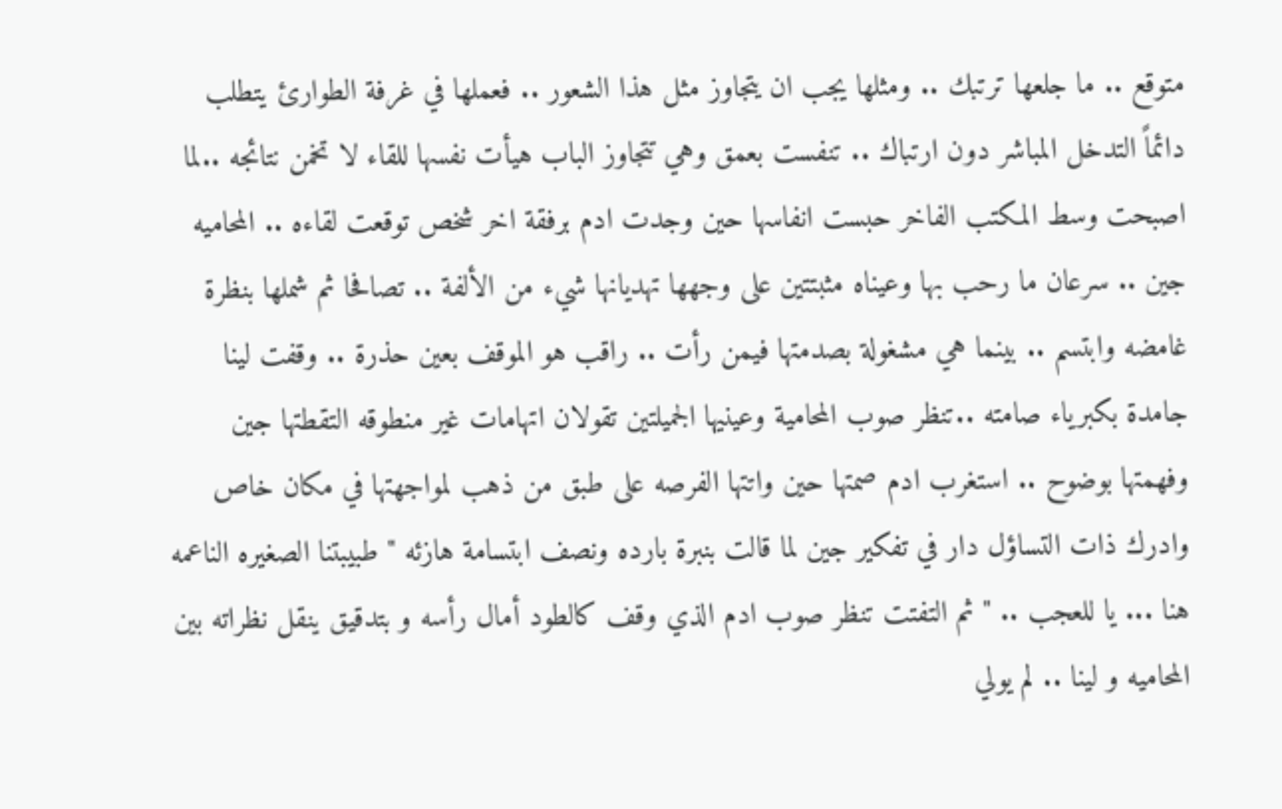متوقع .. ما جلعها ترتبك .. ومثلها يجب ان يتجاوز مثل هذا الشعور .. فعملها في غرفة الطوارئ يتطلب دائماً التدخل المباشر دون ارتباك .. تنفست بعمق وهي تتجاوز الباب هيأت نفسها للقاء لا تخمن نتائجه ..لما اصبحت وسط المكتب الفاخر حبست انفاسها حين وجدت ادم برفقة اخر شخص توقعت لقاءه .. المحاميه جين .. سرعان ما رحب بها وعيناه مثبتتين على وجهها تهديانها شيء من الألفة .. تصافحا ثم شملها بنظرة غامضه وابتسم .. بينما هي مشغولة بصدمتها فيمن رأت .. راقب هو الموقف بعين حذرة .. وقفت لينا جامدة بكبرياء صامته ..تنظر صوب المحامية وعينيها الجميلتين تقولان اتهامات غير منطوقه التقطتها جين وفهمتها بوضوح .. استغرب ادم صمتها حين واتتها الفرصه على طبق من ذهب لمواجهتها في مكان خاص وادرك ذات التساؤل دار في تفكير جين لما قالت بنبرة بارده ونصف ابتسامة هازئه " طبيبتنا الصغيره الناعمه هنا ... يا للعجب .. " ثم التفتت تنظر صوب ادم الذي وقف كالطود أمال رأسه و بتدقيق ينقل نظراته بين المحاميه و لينا .. لم يولي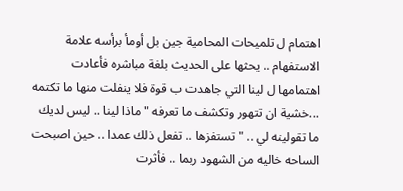اهتمام ل تلميحات المحامية جين بل أومأ برأسه علامة الاستفهام .. يحثها على الحديث بلغة مباشره فأعادت اهتمامها ل لينا التي جاهدت ب قوة فلا ينفلت منها ما تكتمه ...خشية ان تتهور وتكشف ما تعرفه " ماذا لينا .. ليس لديك ما تقولينه لي .. " تستفزها .. تفعل ذلك عمدا .. حين اصبحت الساحه خاليه من الشهود ربما .. فأثرت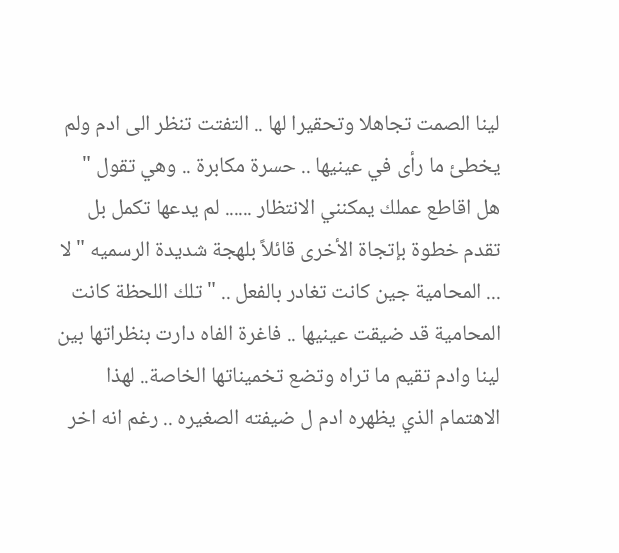لينا الصمت تجاهلا وتحقيرا لها .. التفتت تنظر الى ادم ولم يخطئ ما رأى في عينيها .. حسرة مكابرة .. وهي تقول " هل اقاطع عملك يمكنني الانتظار ...... لم يدعها تكمل بل تقدم خطوة بإتجاة الأخرى قائلاً بلهجة شديدة الرسميه " لا ... المحامية جين كانت تغادر بالفعل .. " تلك اللحظة كانت المحامية قد ضيقت عينيها .. فاغرة الفاه دارت بنظراتها بين لينا وادم تقيم ما تراه وتضع تخميناتها الخاصة.. لهذا الاهتمام الذي يظهره ادم ل ضيفته الصغيره .. رغم انه اخر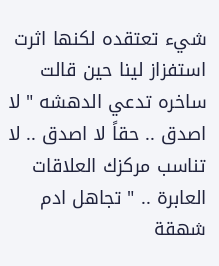شيء تعتقده لكنها اثرت استفزاز لينا حين قالت ساخره تدعي الدهشه " لا اصدق .. حقاً لا اصدق .. لا تناسب مركزك العلاقات العابرة .. " تجاهل ادم شهقة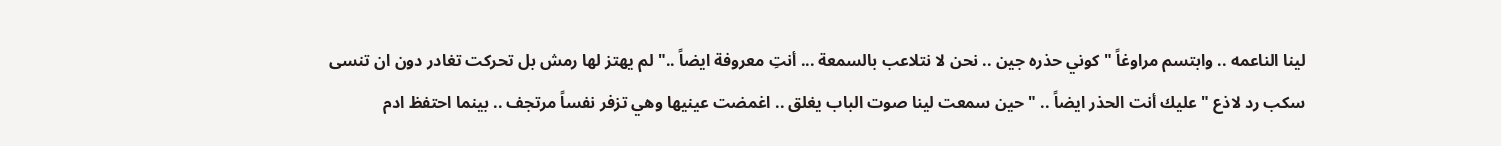لينا الناعمه .. وابتسم مراوغاً " كوني حذره جين .. نحن لا نتلاعب بالسمعة ... أنتِ معروفة ايضاً .." لم يهتز لها رمش بل تحركت تغادر دون ان تنسى سكب رد لاذع " عليك أنت الحذر ايضاً .. " حين سمعت لينا صوت الباب يغلق .. اغمضت عينيها وهي تزفر نفساً مرتجف .. بينما احتفظ ادم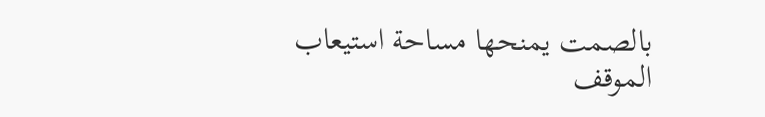بالصمت يمنحها مساحة استيعاب الموقف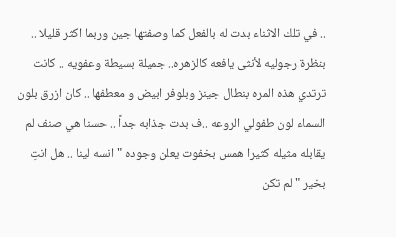.. في تلك الاثناء بدت له بالفعل كما وصفتها جين وربما اكثر قليلا .. بنظرة رجوليه لأنثى يافعه كالزهره.. جميلة بسيطة وعفويه .. كانت ترتدي هذه المره بنطال جينز وبلوفر ابيض و معطفها .. كان ازرق بلون السماء لون طفولي الروعه ..ف بدت جذابه جداً .. حسنا هي صنف لم يقابله مثيله كثيرا همس بخفوت يعلن وجوده " انسه لينا .. هل انتِ بخير " لم تكن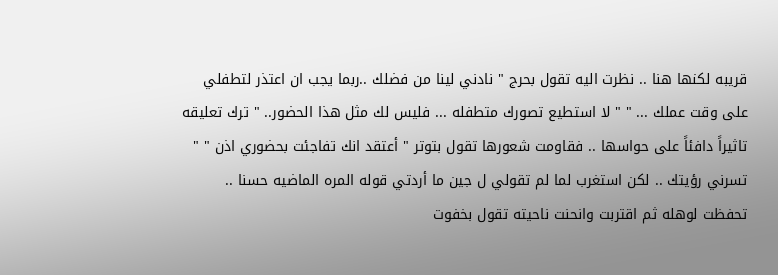قريبه لكنها هنا .. نظرت اليه تقول بحرج " نادني لينا من فضلك ..ربما يجب ان اعتذر لتطفلي على وقت عملك ... " " لا استطيع تصورك متطفله ... فليس لك مثل هذا الحضور.. " ترك تعليقه تاثيراً دافئاً على حواسها .. فقاومت شعورها تقول بتوتر " أعتقد انك تفاجئت بحضوري اذن " " تسرني رؤيتك .. لكن استغرب لما لم تقولي ل جين ما أردتي قوله المره الماضيه حسنا .. تحفظت لوهله ثم اقتربت وانحنت ناحيته تقول بخفوت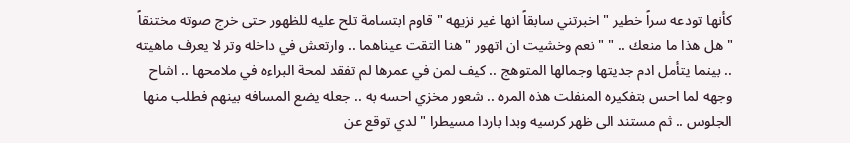كأنها تودعه سراً خطير " اخبرتني سابقاً انها غير نزيهه " قاوم ابتسامة تلح عليه للظهور حتى خرج صوته مختنقاً " هل هذا ما منعك .. " " نعم وخشيت ان اتهور " هنا التقت عيناهما .. وارتعش في داخله وتر لا يعرف ماهيته .. بينما يتأمل ادم جديتها وجمالها المتوهج .. كيف لمن في عمرها لم تفقد لمحة البراءه في ملامحها .. اشاح وجهه لما احس بتفكيره المنفلت هذه المره .. شعور مخزي احسه به .. جعله يضع المسافه بينهم فطلب منها الجلوس .. ثم مستند الى ظهر كرسيه وبدا باردا مسيطرا " لدي توقع عن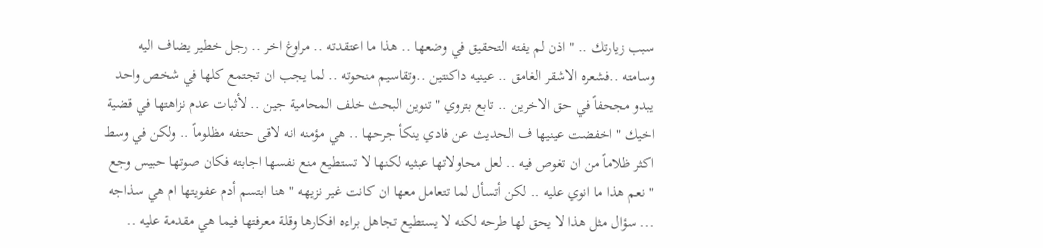سبب زيارتك .. " اذن لم يفته التحقيق في وضعها .. هذا ما اعتقدته .. مراوغ اخر .. رجل خطير يضاف اليه وسامته ..فشعره الاشقر الغامق .. عينيه داكنتين ..وتقاسيم منحوته .. لما يجب ان تجتمع كلها في شخص واحد يبدو مجحفاً في حق الاخرين .. تابع بتروي " تنوين البحث خلف المحامية جين .. لأثبات عدم نزاهتها في قضية اخيك " اخفضت عينيها ف الحديث عن فادي ينكأ جرحها .. هي مؤمنه انه لاقى حتفه مظلوماً .. ولكن في وسط اكثر ظلاماً من ان تغوص فيه .. لعل محاولاتها عبثيه لكنها لا تستطيع منع نفسها اجابته فكان صوتها حبيس وجع " نعم هذا ما انوي عليه .. لكن أتسأل لما تتعامل معها ان كانت غير نزيهه " هنا ابتسم أدم عفويتها ام هي سذاجه ... سؤال مثل هذا لا يحق لها طرحه لكنه لا يستطيع تجاهل براءه افكارها وقلة معرفتها فيما هي مقدمة عليه ..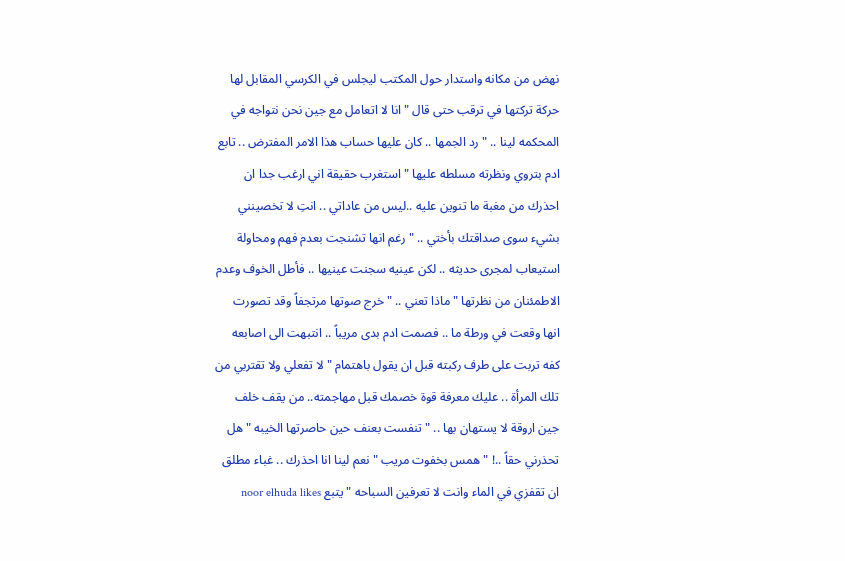نهض من مكانه واستدار حول المكتب ليجلس في الكرسي المقابل لها حركة تركتها في ترقب حتى قال " انا لا اتعامل مع جين نحن نتواجه في المحكمه لينا .. " رد الجمها .. كان عليها حساب هذا الامر المفترض .. تابع ادم بتروي ونظرته مسلطه عليها " استغرب حقيقة اني ارغب جدا ان احذرك من مغبة ما تنوين عليه ..ليس من عاداتي .. انتِ لا تخصينني بشيء سوى صداقتك بأختي .. " رغم انها تشنجت بعدم فهم ومحاولة استيعاب لمجرى حديثه .. لكن عينيه سجنت عينيها .. فأطل الخوف وعدم الاطمئنان من نظرتها "ماذا تعني .. " خرج صوتها مرتجفاً وقد تصورت انها وقعت في ورطة ما .. فصمت ادم بدى مريباً .. انتبهت الى اصابعه كفه تربت على طرف ركبته قبل ان يقول باهتمام " لا تفعلي ولا تقتربي من تلك المرأة .. عليك معرفة قوة خصمك قبل مهاجمته.. من يقف خلف جين اروقة لا يستهان بها .. " تنفست بعنف حين حاصرتها الخيبه " هل تحذرني حقاً ..! " همس بخفوت مريب " نعم لينا انا احذرك .. غباء مطلق ان تقفزي في الماء وانت لا تعرفين السباحه " يتبع noor elhuda likes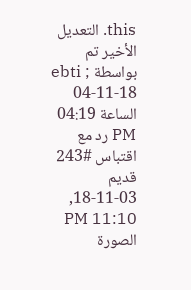this. التعديل الأخير تم بواسطة ebti ; 04-11-18 الساعة 04:19 PM رد مع اقتباس #243 قديم 03-11-18, 11:10 PM الصورة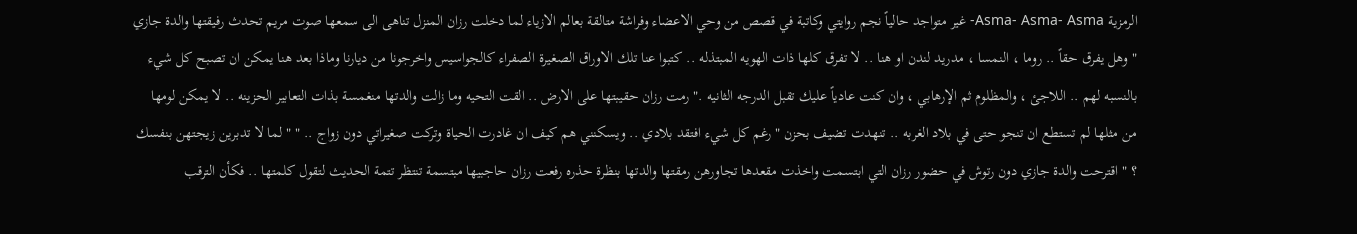الرمزية Asma- Asma- Asma- غير متواجد حالياً نجم روايتي وكاتبة في قصص من وحي الاعضاء وفراشة متالقة بعالم الازياء لما دخلت رزان المنزل تناهى الى سمعها صوت مريم تحدث رفيقتها والدة جازي " وهل يفرق حقاً .. روما ، النمسا ، مدريد لندن او هنا .. لا تفرق كلها ذات الهويه المبتذله .. كتبوا عنا تلك الاوراق الصغيرة الصفراء كالجواسيس واخرجونا من ديارنا وماذا بعد هنا يمكن ان تصبح كل شيء بالنسبه لهم .. اللاجئ ، والمظلوم ثم الإرهابي ، وان كنت عادياً عليك تقبل الدرجه الثانيه ." رمت رزان حقيبتها على الارض .. القت التحيه وما زالت والدتها منغمسة بذات التعابير الحزينه .. لا يمكن لومها من مثلها لم تستطع ان تنجو حتى في بلاد الغربه .. تنهدت تضيف بحزن " رغم كل شيء افتقد بلادي .. ويسكنني هم كيف ان غادرت الحياة وتركت صغيراتي دون زواج .. " " لما لا تدبرين زيجتهن بنفسك ؟ " اقترحت والدة جازي دون رتوش في حضور رزان التي ابتسمت واخذت مقعدها تجاورهن رمقتها والدتها بنظرة حذره رفعت رزان حاجبيها مبتسمة تنتظر تتمة الحديث لتقول كلمتها .. فكأن الترقب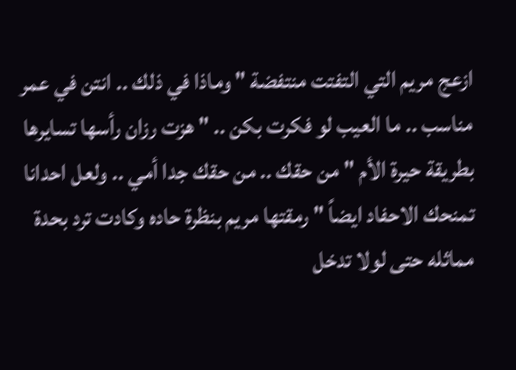ازعج مريم التي التفتت منتفضة " وماذا في ذلك .. انتن في عمر مناسب .. ما العيب لو فكرت بكن .. " هزت رزان رأسها تسايرها بطريقة حيرة الأم " من حقك .. من حقك جدا أمي .. ولعل احدانا تمنحك الاحفاد ايضاً " رمقتها مريم بنظرة حاده وكادت ترد بحدة مماثله حتى لولا تدخل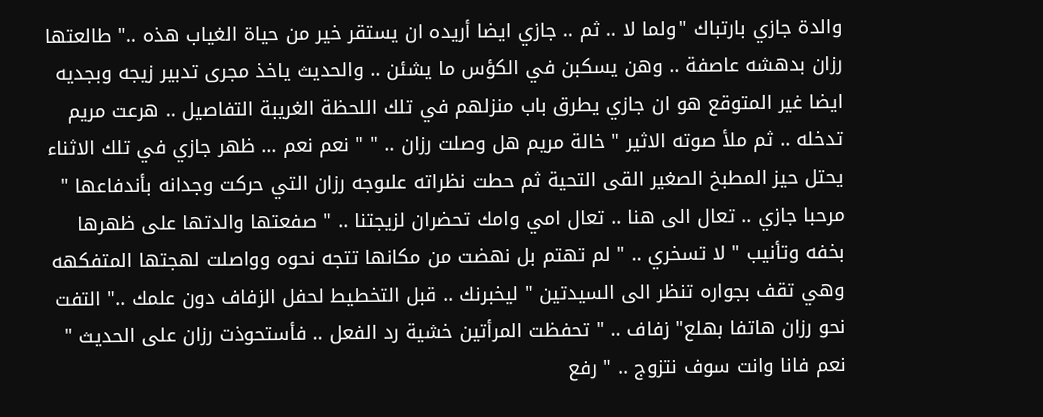والدة جازي بارتباك "ولما لا .. ثم .. جازي ايضا أريده ان يستقر خير من حياة الغياب هذه .." طالعتها رزان بدهشه عاصفة .. وهن يسكبن في الكؤس ما يشئن .. والحديث ياخذ مجرى تدبير زيجه وبجديه ايضا غير المتوقع هو ان جازي يطرق باب منزلهم في تلك اللحظة الغريبة التفاصيل .. هرعت مريم تدخله .. ثم ملأ صوته الاثير " خالة مريم هل وصلت رزان .. " " نعم نعم ... ظهر جازي في تلك الاثناء يحتل حيز المطبخ الصغير القى التحية ثم حطت نظراته علىوجه رزان التي حركت وجدانه بأندفاعها " مرحبا جازي .. تعال الى هنا .. تعال امي وامك تحضران لزيجتنا .. " صفعتها والدتها على ظهرها بخفه وتأنيب " لا تسخري .. " لم تهتم بل نهضت من مكانها تتجه نحوه وواصلت لهجتها المتفكهه وهي تقف بجواره تنظر الى السيدتين " ليخبرنك .. قبل التخطيط لحفل الزفاف دون علمك .." التفت نحو رزان هاتفا بهلع" زفاف .. " تحفظت المرأتين خشية رد الفعل .. فأستحوذت رزان على الحديث " نعم فانا وانت سوف نتزوج .. " رفع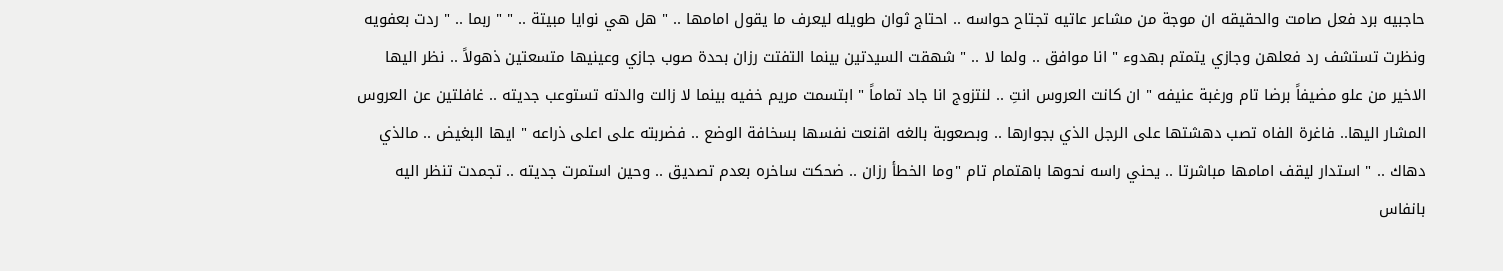حاجبيه برد فعل صامت والحقيقه ان موجة من مشاعر عاتيه تجتاح حواسه .. احتاج ثوان طويله ليعرف ما يقول امامها .. " هل هي نوايا مبيتة .. " " ربما .. " ردت بعفويه ونظرت تستشف رد فعلهن وجازي يتمتم بهدوء " انا موافق .. ولما لا .. " شهقت السيدتين بينما التفتت رزان بحدة صوب جازي وعينيها متسعتين ذهولاً .. نظر اليها الاخير من علو مضيفاً برضا تام ورغبة عنيفه " ان كانت العروس انتِ .. لنتزوج انا جاد تماماً " ابتسمت مريم خفيه بينما لا زالت والدته تستوعب جديته .. غافلتين عن العروس المشار اليها.. فاغرة الفاه تصب دهشتها على الرجل الذي بجوارها .. وبصعوبة بالغه اقنعت نفسها بسخافة الوضع .. فضربته على اعلى ذراعه " ايها البغيض .. مالذي دهاك .. " استدار ليقف امامها مباشرتا .. يحني راسه نحوها باهتمام تام "وما الخطأ رزان .. ضحكت ساخره بعدم تصديق .. وحين استمرت جديته .. تجمدت تنظر اليه بانفاس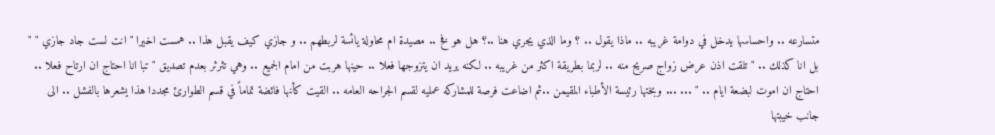متسارعه .. واحساسها يدخل في دوامة غريبه .. ماذا يقول .. ؟ وما الذي يجري هنا ..؟ هل هو فخ .. مصيدة ام محاولة يائسة لربطهم .. و جازي كيف يقبل هذا .. همست اخيرا " انت لست جاد جازي " " بل انا كذلك .. " تلقت اذن عرض زواج صريح منه .. لربما بطريقة اكثر من غريبه .. لكنه يريد ان يتزوجها فعلا .. حينها هربت من امام الجميع .. وهي تثرثر بعدم تصديق " تبا انا احتاج ان ارتاح فعلا .. احتاج ان اموت لبضعة ايام .. " ... ... وبختها رئيسة الأطباء المقيمن ..ثم اضاعت فرصة للمشاركه عمليه لقسم الجراحه العامه .. القيت كأنها فائضة تماماً في قسم الطوارئ مجددا هذا يشعرها بالفشل .. الى جانب خيبتها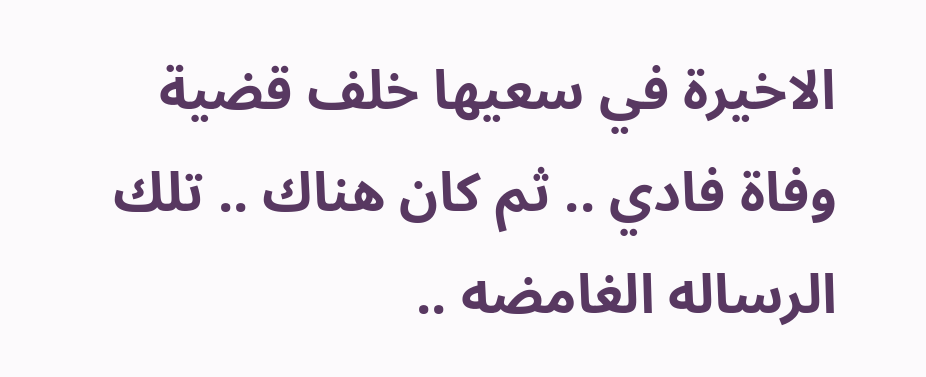الاخيرة في سعيها خلف قضية وفاة فادي .. ثم كان هناك .. تلك الرساله الغامضه ..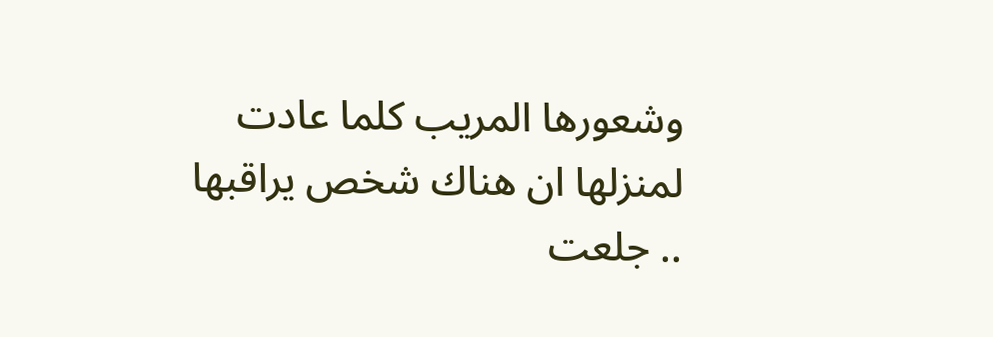وشعورها المريب كلما عادت لمنزلها ان هناك شخص يراقبها .. جلعت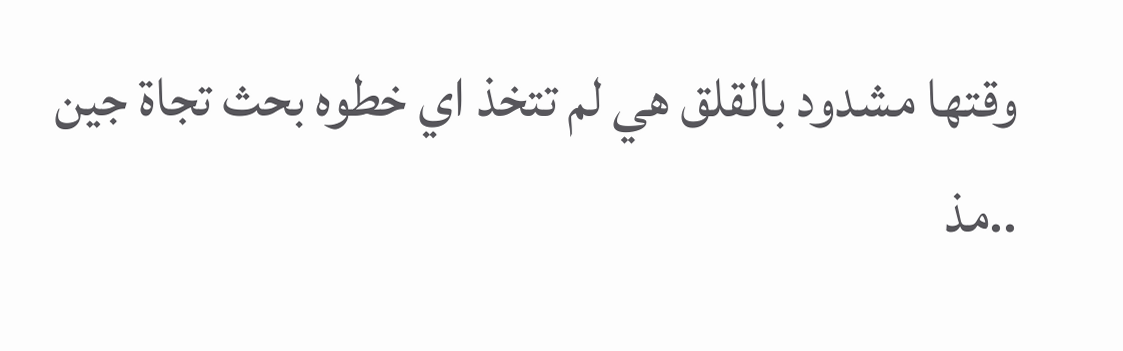وقتها مشدود بالقلق هي لم تتخذ اي خطوه بحث تجاة جين ..مذ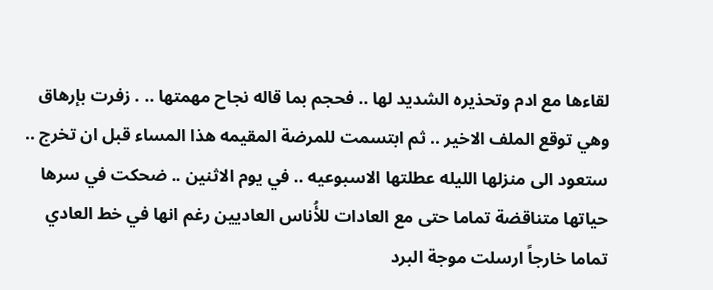لقاءها مع ادم وتحذيره الشديد لها .. فحجم بما قاله نجاح مهمتها .. . زفرت بإرهاق وهي توقع الملف الاخير .. ثم ابتسمت للمرضة المقيمه هذا المساء قبل ان تخرج .. ستعود الى منزلها الليله عطلتها الاسبوعيه .. في يوم الاثنين .. ضحكت في سرها حياتها متناقضة تماما حتى مع العادات للأُناس العاديين رغم انها في خط العادي تماما خارجاً ارسلت موجة البرد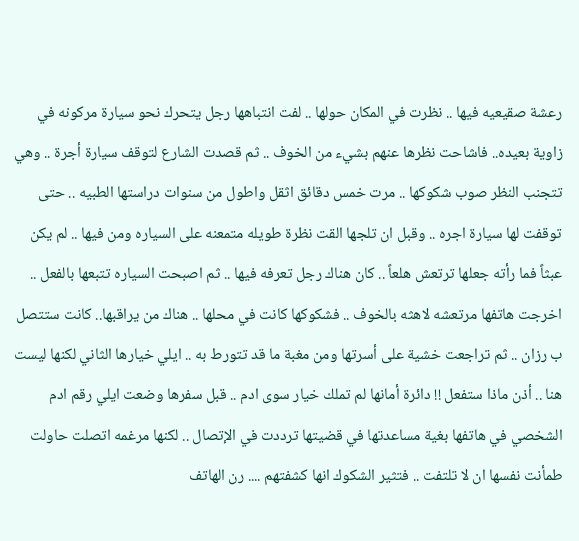رعشة صقيعيه فيها .. نظرت في المكان حولها .. لفت انتباهها رجل يتحرك نحو سيارة مركونه في زاوية بعيده.. فاشاحت نظرها عنهم بشيء من الخوف .. ثم قصدت الشارع لتوقف سيارة أجرة .. وهي تتجنب النظر صوب شكوكها .. مرت خمس دقائق اثقل واطول من سنوات دراستها الطبيه .. حتى توقفت لها سيارة اجره .. وقبل ان تلجها القت نظرة طويله متمعنه على السياره ومن فيها .. لم يكن عبثاً فما رأته جعلها ترتعش هلعاً .. كان هناك رجل تعرفه فيها .. ثم اصبحت السياره تتبعها بالفعل .. اخرجت هاتفها مرتعشه لاهثه بالخوف .. فشكوكها كانت في محلها .. هناك من يراقبها.. كانت ستتصل ب رزان .. ثم تراجعت خشية على أسرتها ومن مغبة ما قد تتورط به .. ايلي خيارها الثاني لكنها ليست هنا .. أذن ماذا ستفعل !! دائرة أمانها لم تملك خيار سوى ادم .. قبل سفرها وضعت ايلي رقم ادم الشخصي في هاتفها بغية مساعدتها في قضيتها ترددت في الإتصال .. لكنها مرغمه اتصلت حاولت طمأنت نفسها ان لا تلتفت .. فتثير الشكوك انها كشفتهم .... رن الهاتف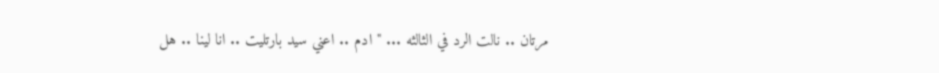مرتان .. نالت الرد في الثالثه ... " ادم .. اعني سيد بارتليت .. انا لينا .. هل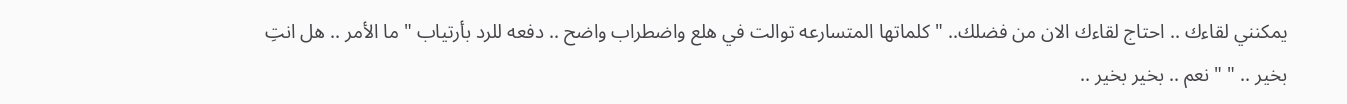يمكنني لقاءك .. احتاج لقاءك الان من فضلك.. " كلماتها المتسارعه توالت في هلع واضطراب واضح .. دفعه للرد بأرتياب " ما الأمر .. هل انتِ بخير .. " " نعم .. بخير بخير ..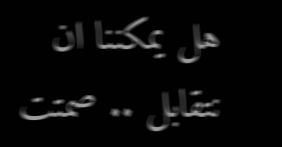هل يمكننا ان نتقابل .. صمتت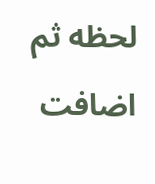لحظه ثم اضافت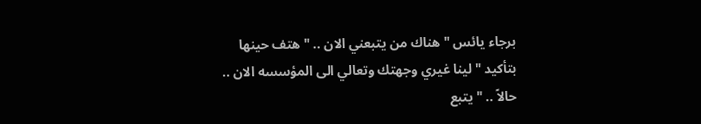برجاء يائس " هناك من يتبعني الان .. " هتف حينها بتأكيد " لينا غيري وجهتك وتعالي الى المؤسسه الان .. حالاً .. " يتبع